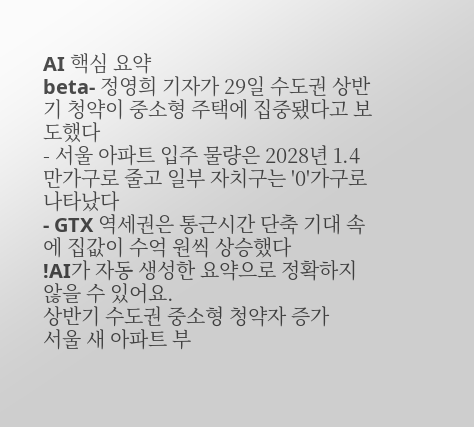AI 핵심 요약
beta- 정영희 기자가 29일 수도권 상반기 청약이 중소형 주택에 집중됐다고 보도했다
- 서울 아파트 입주 물량은 2028년 1.4만가구로 줄고 일부 자치구는 '0'가구로 나타났다
- GTX 역세권은 통근시간 단축 기대 속에 집값이 수억 원씩 상승했다
!AI가 자동 생성한 요약으로 정확하지 않을 수 있어요.
상반기 수도권 중소형 청약자 증가
서울 새 아파트 부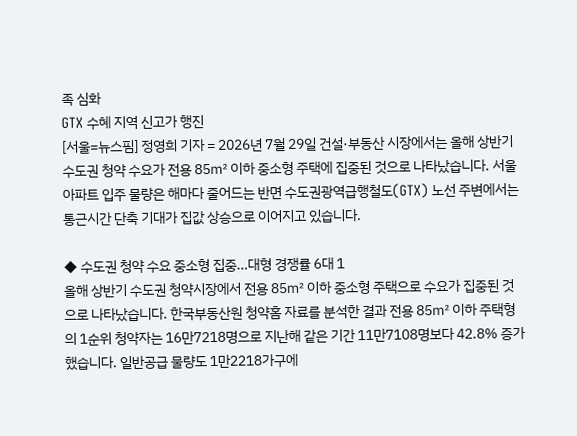족 심화
GTX 수혜 지역 신고가 행진
[서울=뉴스핌] 정영희 기자 = 2026년 7월 29일 건설·부동산 시장에서는 올해 상반기 수도권 청약 수요가 전용 85㎡ 이하 중소형 주택에 집중된 것으로 나타났습니다. 서울 아파트 입주 물량은 해마다 줄어드는 반면 수도권광역급행철도(GTX) 노선 주변에서는 통근시간 단축 기대가 집값 상승으로 이어지고 있습니다.

◆ 수도권 청약 수요 중소형 집중…대형 경쟁률 6대 1
올해 상반기 수도권 청약시장에서 전용 85㎡ 이하 중소형 주택으로 수요가 집중된 것으로 나타났습니다. 한국부동산원 청약홈 자료를 분석한 결과 전용 85㎡ 이하 주택형의 1순위 청약자는 16만7218명으로 지난해 같은 기간 11만7108명보다 42.8% 증가했습니다. 일반공급 물량도 1만2218가구에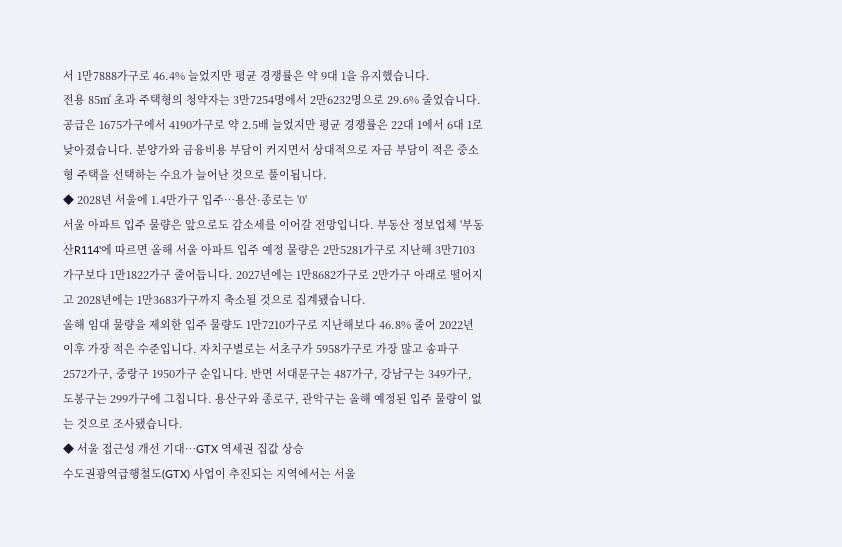서 1만7888가구로 46.4% 늘었지만 평균 경쟁률은 약 9대 1을 유지했습니다.
전용 85㎡ 초과 주택형의 청약자는 3만7254명에서 2만6232명으로 29.6% 줄었습니다. 공급은 1675가구에서 4190가구로 약 2.5배 늘었지만 평균 경쟁률은 22대 1에서 6대 1로 낮아졌습니다. 분양가와 금융비용 부담이 커지면서 상대적으로 자금 부담이 적은 중소형 주택을 선택하는 수요가 늘어난 것으로 풀이됩니다.
◆ 2028년 서울에 1.4만가구 입주…용산·종로는 '0'
서울 아파트 입주 물량은 앞으로도 감소세를 이어갈 전망입니다. 부동산 정보업체 '부동산R114'에 따르면 올해 서울 아파트 입주 예정 물량은 2만5281가구로 지난해 3만7103가구보다 1만1822가구 줄어듭니다. 2027년에는 1만8682가구로 2만가구 아래로 떨어지고 2028년에는 1만3683가구까지 축소될 것으로 집계됐습니다.
올해 임대 물량을 제외한 입주 물량도 1만7210가구로 지난해보다 46.8% 줄어 2022년 이후 가장 적은 수준입니다. 자치구별로는 서초구가 5958가구로 가장 많고 송파구 2572가구, 중랑구 1950가구 순입니다. 반면 서대문구는 487가구, 강남구는 349가구, 도봉구는 299가구에 그칩니다. 용산구와 종로구, 관악구는 올해 예정된 입주 물량이 없는 것으로 조사됐습니다.
◆ 서울 접근성 개선 기대…GTX 역세권 집값 상승
수도권광역급행철도(GTX) 사업이 추진되는 지역에서는 서울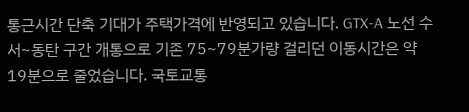통근시간 단축 기대가 주택가격에 반영되고 있습니다. GTX-A 노선 수서~동탄 구간 개통으로 기존 75~79분가량 걸리던 이동시간은 약 19분으로 줄었습니다. 국토교통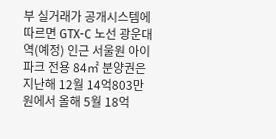부 실거래가 공개시스템에 따르면 GTX-C 노선 광운대역(예정) 인근 서울원 아이파크 전용 84㎡ 분양권은 지난해 12월 14억803만원에서 올해 5월 18억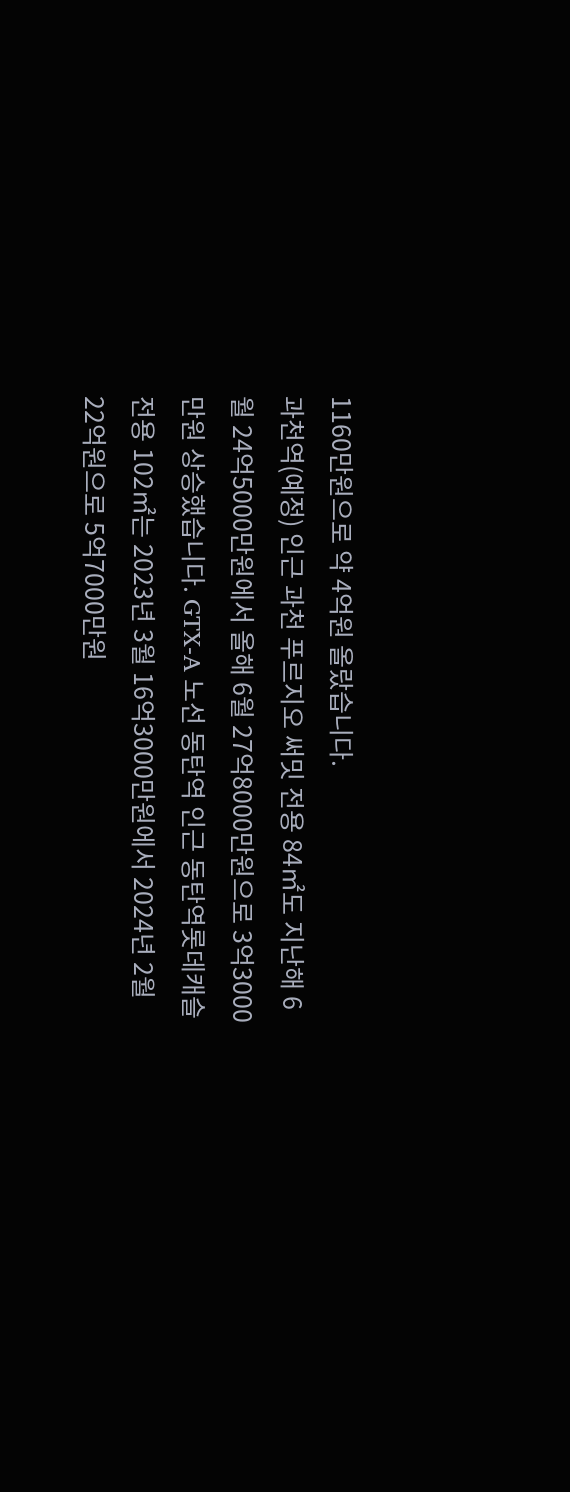1160만원으로 약 4억원 올랐습니다.
과천역(예정) 인근 과천 푸르지오 써밋 전용 84㎡도 지난해 6월 24억5000만원에서 올해 6월 27억8000만원으로 3억3000만원 상승했습니다. GTX-A 노선 동탄역 인근 동탄역롯데캐슬 전용 102㎡는 2023년 3월 16억3000만원에서 2024년 2월 22억원으로 5억7000만원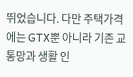뛰었습니다. 다만 주택가격에는 GTX뿐 아니라 기존 교통망과 생활 인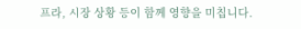프라, 시장 상황 등이 함께 영향을 미칩니다.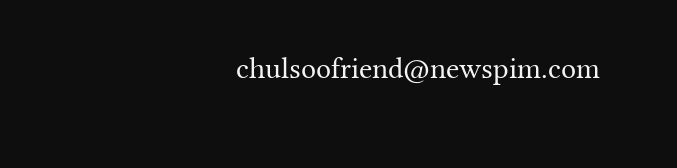chulsoofriend@newspim.com